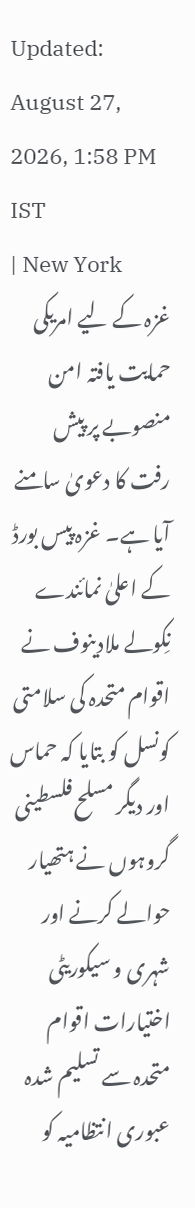Updated: August 27, 2026, 1:58 PM IST
| New York
غزہ کے لیے امریکی حمایت یافتہ امن منصوبے پر پیش رفت کا دعویٰ سامنے آیا ہے۔ غزہ پیس بورڈ کے اعلیٰ نمائندے نِکولے ملادینوف نے اقوام متحدہ کی سلامتی کونسل کو بتایا کہ حماس اور دیگر مسلح فلسطینی گروہوں نے ہتھیار حوالے کرنے اور شہری و سیکوریٹی اختیارات اقوام متحدہ سے تسلیم شدہ عبوری انتظامیہ کو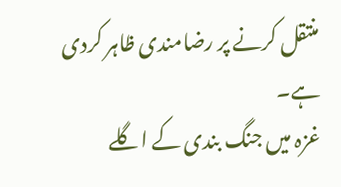منتقل کرنے پر رضامندی ظاہر کردی ہے۔
غزہ میں جنگ بندی کے اگلے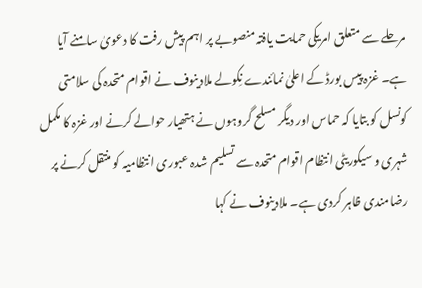مرحلے سے متعلق امریکی حمایت یافتہ منصوبے پر اہم پیش رفت کا دعویٰ سامنے آیا ہے۔ غزہ پیس بورڈ کے اعلیٰ نمائندے نِکولے ملادینوف نے اقوام متحدہ کی سلامتی کونسل کو بتایا کہ حماس اور دیگر مسلح گروہوں نے ہتھیار حوالے کرنے اور غزہ کا مکمل شہری و سیکوریٹی انتظام اقوام متحدہ سے تسلیم شدہ عبوری انتظامیہ کو منتقل کرنے پر رضامندی ظاہر کردی ہے۔ ملادینوف نے کہا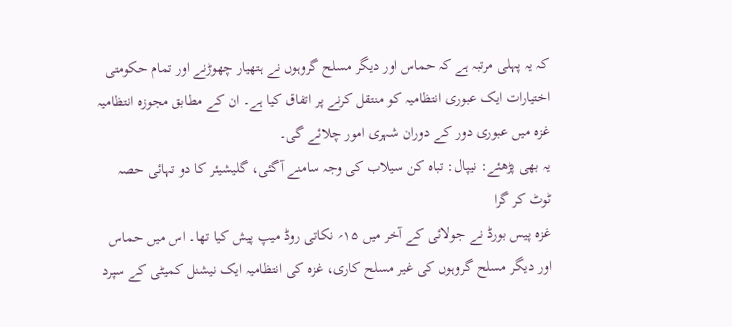کہ یہ پہلی مرتبہ ہے کہ حماس اور دیگر مسلح گروہوں نے ہتھیار چھوڑنے اور تمام حکومتی اختیارات ایک عبوری انتظامیہ کو منتقل کرنے پر اتفاق کیا ہے۔ ان کے مطابق مجوزہ انتظامیہ غزہ میں عبوری دور کے دوران شہری امور چلائے گی۔
یہ بھی پڑھئے: نیپال: تباہ کن سیلاب کی وجہ سامنے آگئی، گلیشیئر کا دو تہائی حصہ ٹوٹ کر گرا
غزہ پیس بورڈ نے جولائی کے آخر میں ۱۵؍ نکاتی روڈ میپ پیش کیا تھا۔ اس میں حماس اور دیگر مسلح گروہوں کی غیر مسلح کاری، غزہ کی انتظامیہ ایک نیشنل کمیٹی کے سپرد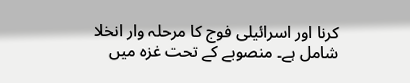کرنا اور اسرائیلی فوج کا مرحلہ وار انخلا شامل ہے۔ منصوبے کے تحت غزہ میں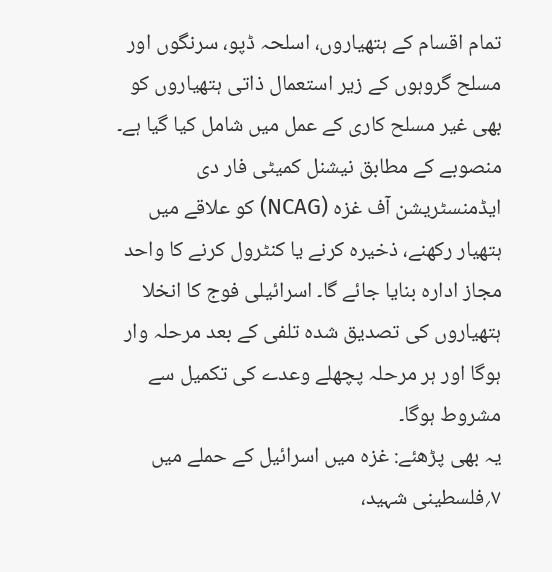تمام اقسام کے ہتھیاروں، اسلحہ ڈپو، سرنگوں اور مسلح گروہوں کے زیر استعمال ذاتی ہتھیاروں کو بھی غیر مسلح کاری کے عمل میں شامل کیا گیا ہے۔ منصوبے کے مطابق نیشنل کمیٹی فار دی ایڈمنسٹریشن آف غزہ (NCAG) کو علاقے میں ہتھیار رکھنے، ذخیرہ کرنے یا کنٹرول کرنے کا واحد مجاز ادارہ بنایا جائے گا۔ اسرائیلی فوج کا انخلا ہتھیاروں کی تصدیق شدہ تلفی کے بعد مرحلہ وار ہوگا اور ہر مرحلہ پچھلے وعدے کی تکمیل سے مشروط ہوگا۔
یہ بھی پڑھئے: غزہ میں اسرائیل کے حملے میں ۷؍فلسطینی شہید،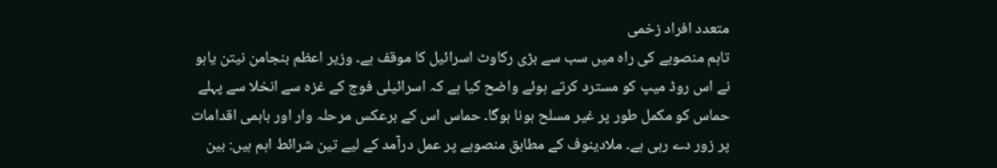متعدد افراد زخمی
تاہم منصوبے کی راہ میں سب سے بڑی رکاوٹ اسرائیل کا موقف ہے۔ وزیر اعظم بنجامن نیتن یاہو نے اس روڈ میپ کو مسترد کرتے ہوئے واضح کیا ہے کہ اسرائیلی فوج کے غزہ سے انخلا سے پہلے حماس کو مکمل طور پر غیر مسلح ہونا ہوگا۔ حماس اس کے برعکس مرحلہ وار اور باہمی اقدامات پر زور دے رہی ہے۔ ملادینوف کے مطابق منصوبے پر عمل درآمد کے لیے تین شرائط اہم ہیں: بین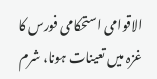الاقوامی استحکامی فورس کا غزہ میں تعینات ہونا، شرم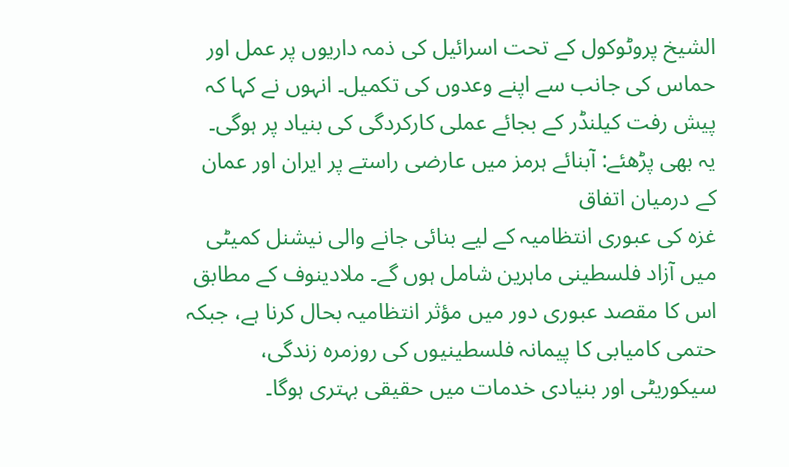الشیخ پروٹوکول کے تحت اسرائیل کی ذمہ داریوں پر عمل اور حماس کی جانب سے اپنے وعدوں کی تکمیل۔ انہوں نے کہا کہ پیش رفت کیلنڈر کے بجائے عملی کارکردگی کی بنیاد پر ہوگی۔
یہ بھی پڑھئے: آبنائے ہرمز میں عارضی راستے پر ایران اور عمان کے درمیان اتفاق
غزہ کی عبوری انتظامیہ کے لیے بنائی جانے والی نیشنل کمیٹی میں آزاد فلسطینی ماہرین شامل ہوں گے۔ ملادینوف کے مطابق اس کا مقصد عبوری دور میں مؤثر انتظامیہ بحال کرنا ہے، جبکہ حتمی کامیابی کا پیمانہ فلسطینیوں کی روزمرہ زندگی، سیکوریٹی اور بنیادی خدمات میں حقیقی بہتری ہوگا۔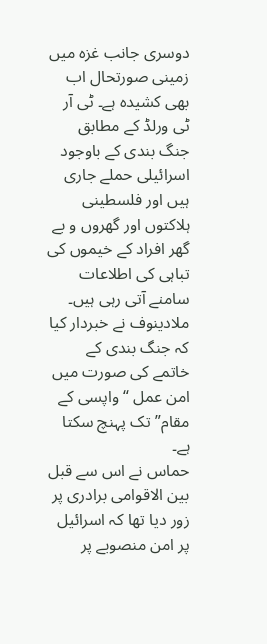دوسری جانب غزہ میں زمینی صورتحال اب بھی کشیدہ ہے۔ ٹی آر ٹی ورلڈ کے مطابق جنگ بندی کے باوجود اسرائیلی حملے جاری ہیں اور فلسطینی ہلاکتوں اور گھروں و بے گھر افراد کے خیموں کی تباہی کی اطلاعات سامنے آتی رہی ہیں۔ ملادینوف نے خبردار کیا کہ جنگ بندی کے خاتمے کی صورت میں امن عمل “واپسی کے مقام” تک پہنچ سکتا ہے۔
حماس نے اس سے قبل بین الاقوامی برادری پر زور دیا تھا کہ اسرائیل پر امن منصوبے پر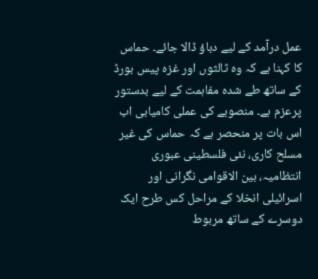عمل درآمد کے لیے دباؤ ڈالا جائے۔ حماس کا کہنا ہے کہ وہ ثالثوں اور غزہ پیس بورڈ کے ساتھ طے شدہ مفاہمت کے لیے بدستور پرعزم ہے۔ منصوبے کی عملی کامیابی اب اس بات پر منحصر ہے کہ حماس کی غیر مسلح کاری، نئی فلسطینی عبوری انتظامیہ، بین الاقوامی نگرانی اور اسرائیلی انخلا کے مراحل کس طرح ایک دوسرے کے ساتھ مربوط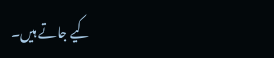کیے جاتے ہیں۔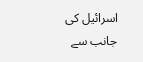اسرائیل کی جانب سے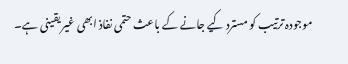موجودہ ترتیب کو مسترد کیے جانے کے باعث حتمی نفاذ ابھی غیر یقینی ہے۔